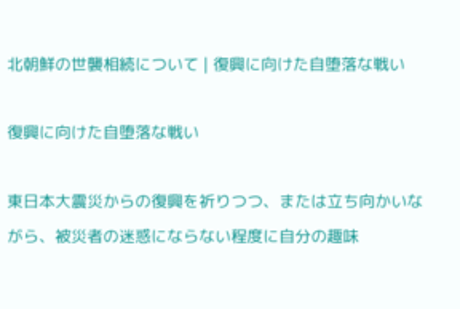北朝鮮の世襲相続について | 復興に向けた自堕落な戦い

復興に向けた自堕落な戦い

東日本大震災からの復興を祈りつつ、または立ち向かいながら、被災者の迷惑にならない程度に自分の趣味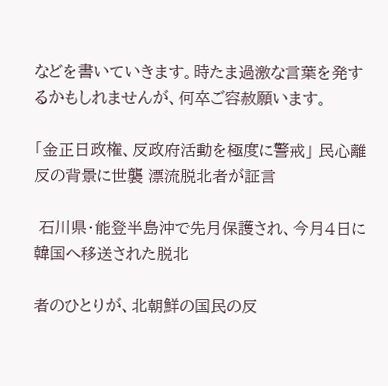などを書いていきます。時たま過激な言葉を発するかもしれませんが、何卒ご容赦願います。

「金正日政権、反政府活動を極度に警戒」 民心離反の背景に世襲 漂流脱北者が証言

 石川県・能登半島沖で先月保護され、今月4日に韓国へ移送された脱北

者のひとりが、北朝鮮の国民の反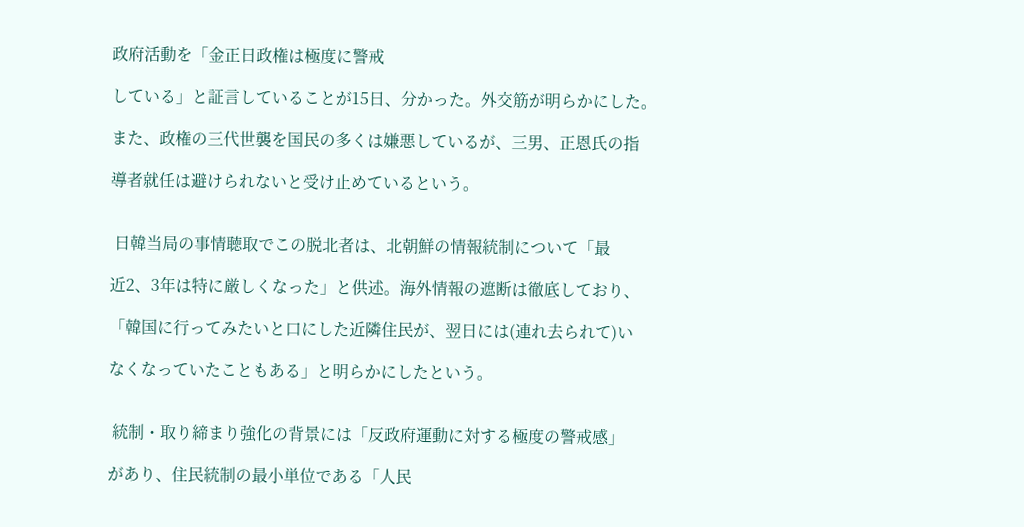政府活動を「金正日政権は極度に警戒

している」と証言していることが15日、分かった。外交筋が明らかにした。

また、政権の三代世襲を国民の多くは嫌悪しているが、三男、正恩氏の指

導者就任は避けられないと受け止めているという。


 日韓当局の事情聴取でこの脱北者は、北朝鮮の情報統制について「最

近2、3年は特に厳しくなった」と供述。海外情報の遮断は徹底しており、

「韓国に行ってみたいと口にした近隣住民が、翌日には(連れ去られて)い

なくなっていたこともある」と明らかにしたという。


 統制・取り締まり強化の背景には「反政府運動に対する極度の警戒感」

があり、住民統制の最小単位である「人民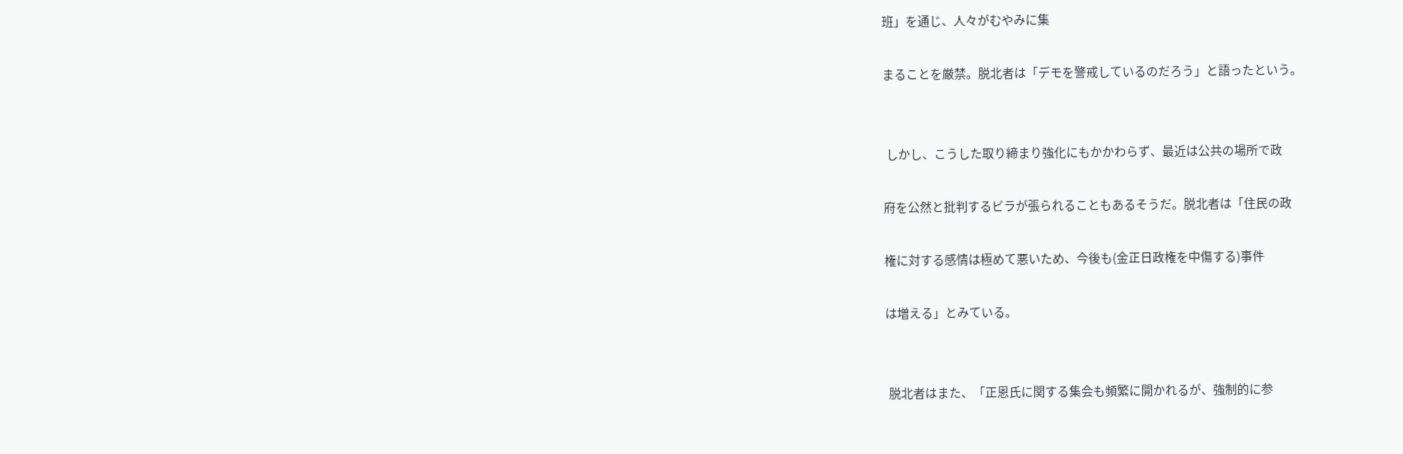班」を通じ、人々がむやみに集

まることを厳禁。脱北者は「デモを警戒しているのだろう」と語ったという。


 しかし、こうした取り締まり強化にもかかわらず、最近は公共の場所で政

府を公然と批判するビラが張られることもあるそうだ。脱北者は「住民の政

権に対する感情は極めて悪いため、今後も(金正日政権を中傷する)事件

は増える」とみている。


 脱北者はまた、「正恩氏に関する集会も頻繁に開かれるが、強制的に参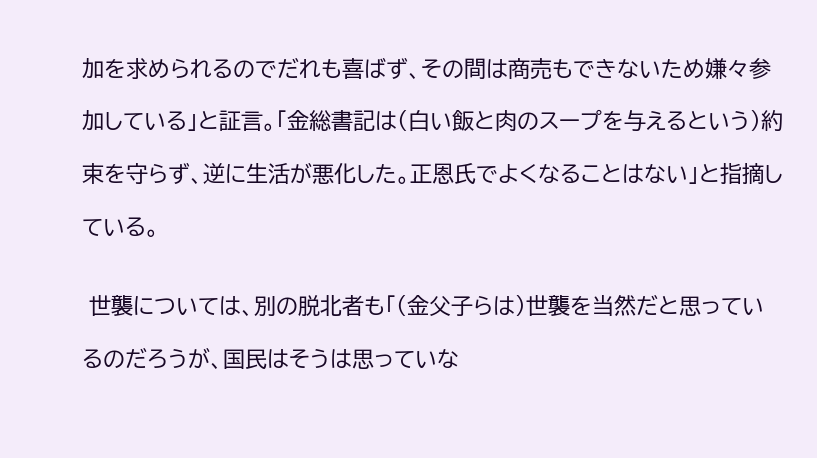加を求められるのでだれも喜ばず、その間は商売もできないため嫌々参

加している」と証言。「金総書記は(白い飯と肉のスープを与えるという)約

束を守らず、逆に生活が悪化した。正恩氏でよくなることはない」と指摘し

ている。


 世襲については、別の脱北者も「(金父子らは)世襲を当然だと思ってい

るのだろうが、国民はそうは思っていな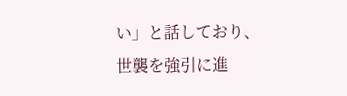い」と話しており、世襲を強引に進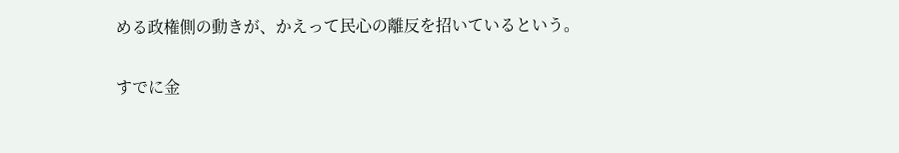める政権側の動きが、かえって民心の離反を招いているという。


すでに金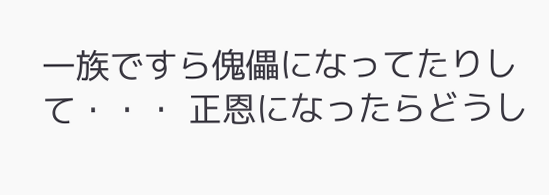一族ですら傀儡になってたりして・・・ 正恩になったらどうし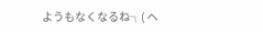ようもなくなるね┐( ヘ